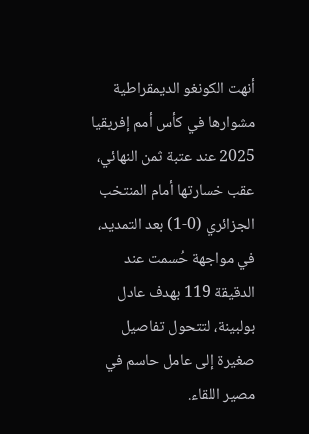أنهت الكونغو الديمقراطية مشوارها في كأس أمم إفريقيا 2025 عند عتبة ثمن النهائي، عقب خسارتها أمام المنتخب الجزائري (0-1) بعد التمديد، في مواجهة حُسمت عند الدقيقة 119 بهدف عادل بولبينة، لتتحول تفاصيل صغيرة إلى عامل حاسم في مصير اللقاء.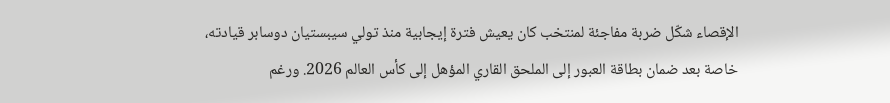الإقصاء شكّل ضربة مفاجئة لمنتخب كان يعيش فترة إيجابية منذ تولي سيبستيان دوسابر قيادته، خاصة بعد ضمان بطاقة العبور إلى الملحق القاري المؤهل إلى كأس العالم 2026. ورغم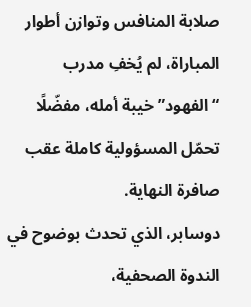صلابة المنافس وتوازن أطوار المباراة، لم يُخفِ مدرب “الفهود” خيبة أمله، مفضّلًا تحمّل المسؤولية كاملة عقب صافرة النهاية.
دوسابر، الذي تحدث بوضوح في الندوة الصحفية،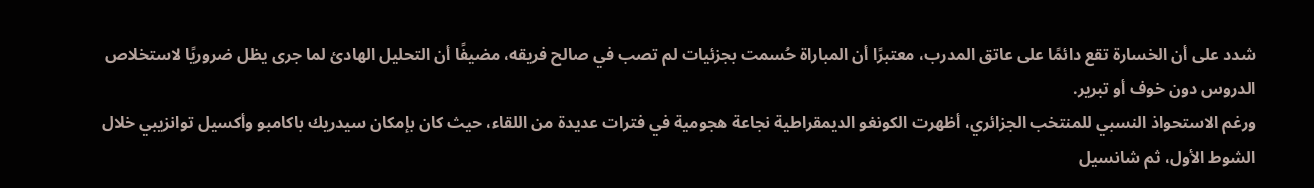شدد على أن الخسارة تقع دائمًا على عاتق المدرب، معتبرًا أن المباراة حُسمت بجزئيات لم تصب في صالح فريقه، مضيفًا أن التحليل الهادئ لما جرى يظل ضروريًا لاستخلاص الدروس دون خوف أو تبرير.
ورغم الاستحواذ النسبي للمنتخب الجزائري، أظهرت الكونغو الديمقراطية نجاعة هجومية في فترات عديدة من اللقاء، حيث كان بإمكان سيدريك باكامبو وأكسيل توانزيبي خلال الشوط الأول، ثم شانسيل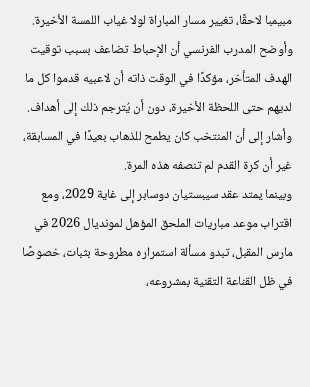مبيمبا لاحقًا، تغيير مسار المباراة لولا غياب اللمسة الأخيرة.
وأوضح المدرب الفرنسي أن الإحباط تضاعف بسبب توقيت الهدف المتأخر، مؤكدًا في الوقت ذاته أن لاعبيه قدموا كل ما لديهم حتى اللحظة الأخيرة، دون أن يُترجم ذلك إلى أهداف. وأشار إلى أن المنتخب كان يطمح للذهاب بعيدًا في المسابقة، غير أن كرة القدم لم تنصفه هذه المرة.
وبينما يمتد عقد سيبستيان دوسابر إلى غاية 2029، ومع اقتراب موعد مباريات الملحق المؤهل لمونديال 2026 في مارس المقبل، تبدو مسألة استمراره مطروحة بثبات، خصوصًا في ظل القناعة التقنية بمشروعه،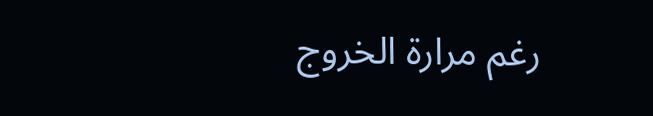رغم مرارة الخروج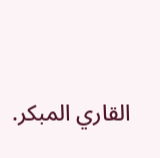القاري المبكر.